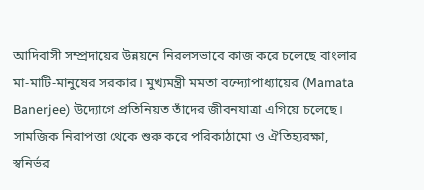আদিবাসী সম্প্রদায়ের উন্নয়নে নিরলসভাবে কাজ করে চলেছে বাংলার মা-মাটি-মানুষের সরকার। মুখ্যমন্ত্রী মমতা বন্দ্যোপাধ্যায়ের (Mamata Banerjee) উদ্যোগে প্রতিনিয়ত তাঁদের জীবনযাত্রা এগিয়ে চলেছে। সামজিক নিরাপত্তা থেকে শুরু করে পরিকাঠামো ও ঐতিহ্যরক্ষা, স্বনির্ভর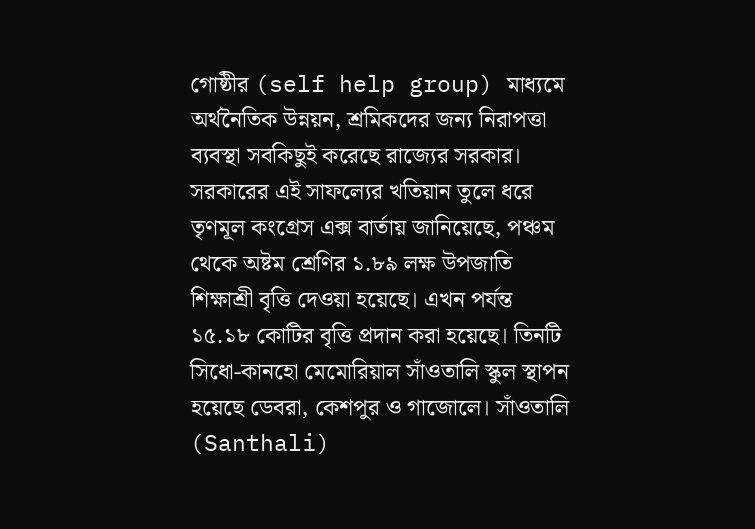গোষ্ঠীর (self help group) মাধ্যমে অর্থনৈতিক উন্নয়ন, শ্রমিকদের জন্য নিরাপত্তা ব্যবস্থা সবকিছুই করেছে রাজ্যের সরকার।
সরকারের এই সাফল্যের খতিয়ান তুলে ধরে তৃণমূল কংগ্রেস এক্স বার্তায় জানিয়েছে, পঞ্চম থেকে অষ্টম শ্রেণির ১.৮৯ লক্ষ উপজাতি শিক্ষাশ্রী বৃত্তি দেওয়া হয়েছে। এখন পর্যন্ত ১৫.১৮ কোটির বৃত্তি প্রদান করা হয়েছে। তিনটি সিধো-কানহো মেমোরিয়াল সাঁওতালি স্কুল স্থাপন হয়েছে ডেবরা, কেশপুর ও গাজোলে। সাঁওতালি (Santhali)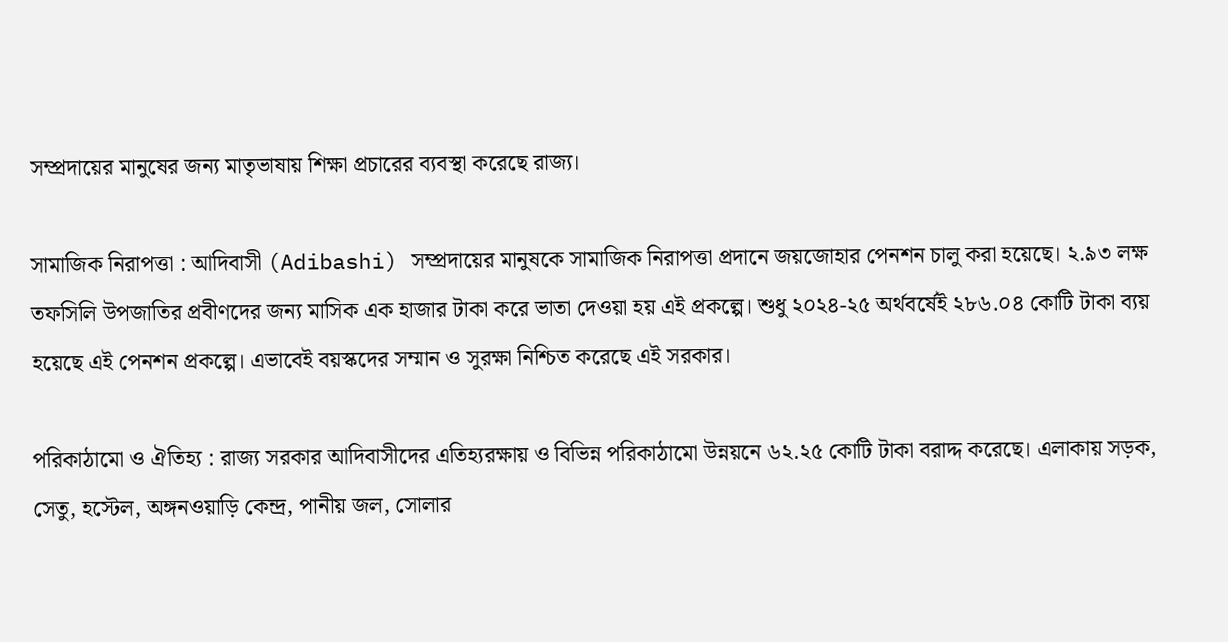সম্প্রদায়ের মানুষের জন্য মাতৃভাষায় শিক্ষা প্রচারের ব্যবস্থা করেছে রাজ্য।

সামাজিক নিরাপত্তা : আদিবাসী (Adibashi) সম্প্রদায়ের মানুষকে সামাজিক নিরাপত্তা প্রদানে জয়জোহার পেনশন চালু করা হয়েছে। ২.৯৩ লক্ষ তফসিলি উপজাতির প্রবীণদের জন্য মাসিক এক হাজার টাকা করে ভাতা দেওয়া হয় এই প্রকল্পে। শুধু ২০২৪-২৫ অর্থবর্ষেই ২৮৬.০৪ কোটি টাকা ব্যয় হয়েছে এই পেনশন প্রকল্পে। এভাবেই বয়স্কদের সম্মান ও সুরক্ষা নিশ্চিত করেছে এই সরকার।

পরিকাঠামো ও ঐতিহ্য : রাজ্য সরকার আদিবাসীদের এতিহ্যরক্ষায় ও বিভিন্ন পরিকাঠামো উন্নয়নে ৬২.২৫ কোটি টাকা বরাদ্দ করেছে। এলাকায় সড়ক, সেতু, হস্টেল, অঙ্গনওয়াড়ি কেন্দ্র, পানীয় জল, সোলার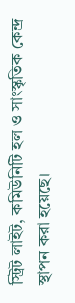স্ট্রিট লাইট, কমিউনিটি হল ও সাংস্কৃতিক কেন্দ্র স্থাপন করা হয়েছে।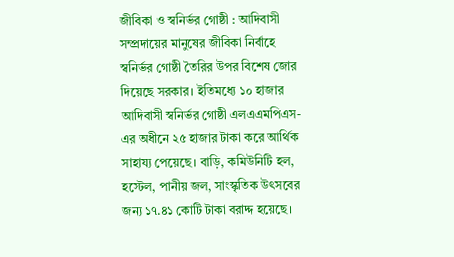জীবিকা ও স্বনির্ভর গোষ্ঠী : আদিবাসী সম্প্রদায়ের মানুষের জীবিকা নির্বাহে স্বনির্ভর গোষ্ঠী তৈরির উপর বিশেষ জোর দিয়েছে সরকার। ইতিমধ্যে ১০ হাজার আদিবাসী স্বনির্ভর গোষ্ঠী এলএএমপিএস-এর অধীনে ২৫ হাজার টাকা করে আর্থিক সাহায্য পেয়েছে। বাড়ি, কমিউনিটি হল, হস্টেল, পানীয় জল, সাংস্কৃতিক উৎসবের জন্য ১৭.৪১ কোটি টাকা বরাদ্দ হয়েছে।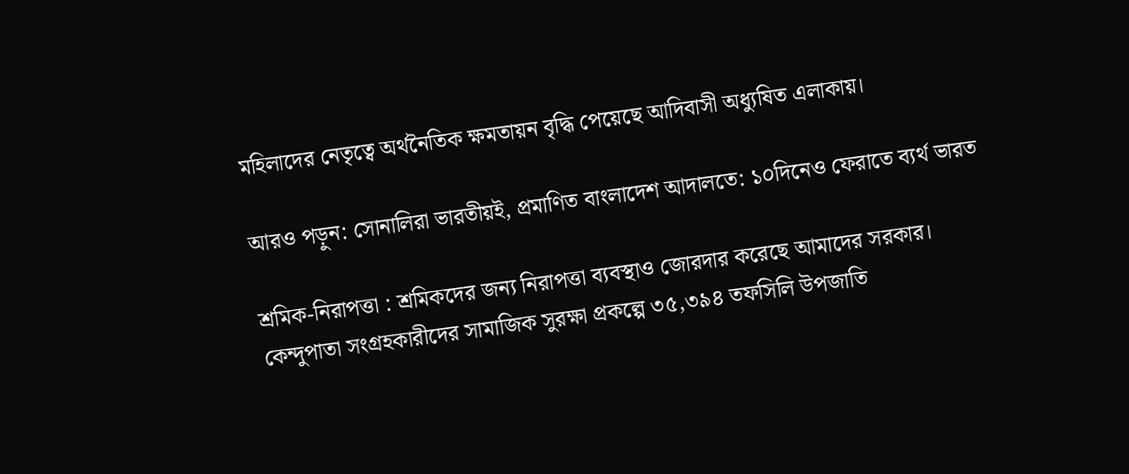মহিলাদের নেতৃত্বে অর্থনৈতিক ক্ষমতায়ন বৃদ্ধি পেয়েছে আদিবাসী অধ্যুষিত এলাকায়।

আরও পড়ুন: সোনালিরা ভারতীয়ই, প্রমাণিত বাংলাদেশ আদালতে: ১০দিনেও ফেরাতে ব্যর্থ ভারত

শ্রমিক-নিরাপত্তা : শ্রমিকদের জন্য নিরাপত্তা ব্যবস্থাও জোরদার করেছে আমাদের সরকার। কেন্দুপাতা সংগ্রহকারীদের সামাজিক সুরক্ষা প্রকল্পে ৩৫,৩৯৪ তফসিলি উপজাতি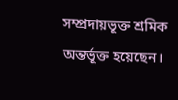সম্প্রদায়ভূক্ত শ্রমিক অন্তর্ভূক্ত হয়েছেন।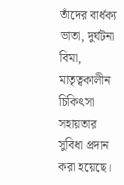তাঁদের বার্ধক্য ভাতা, দুর্ঘটনা বিমা, মাতৃত্বকালীন চিকিৎসা সহায়তার সুবিধা প্রদান করা হয়েছে।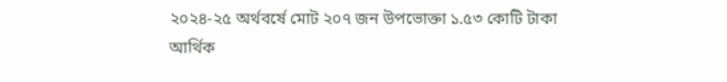২০২৪-২৫ অর্থবর্ষে মোট ২০৭ জন উপভোক্তা ১.৫৩ কোটি টাকা আর্থিক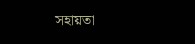সহায়তা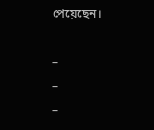পেয়েছেন।

–
–
–